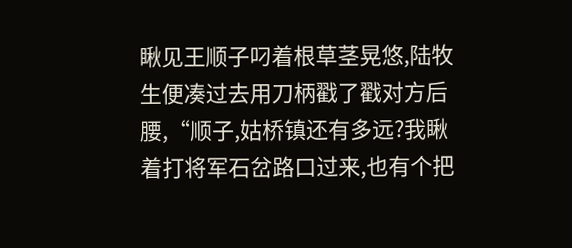瞅见王顺子叼着根草茎晃悠,陆牧生便凑过去用刀柄戳了戳对方后腰,“顺子,姑桥镇还有多远?我瞅着打将军石岔路口过来,也有个把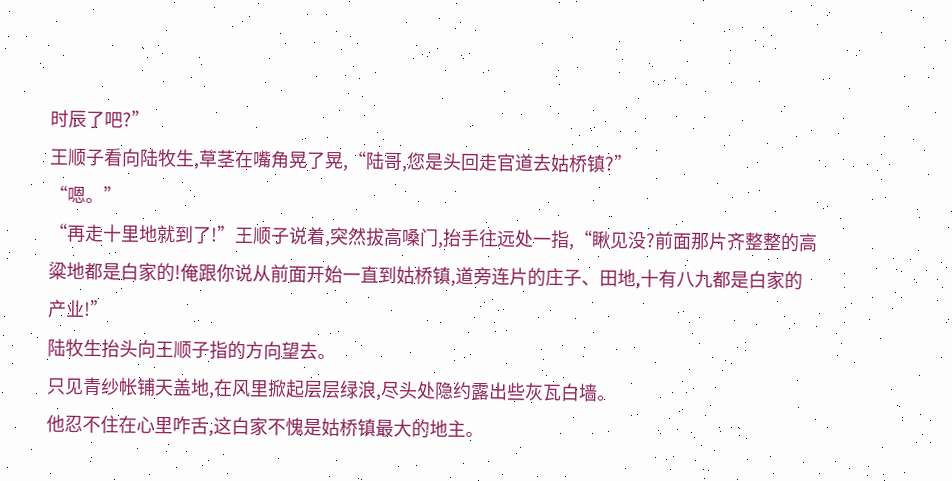时辰了吧?”
王顺子看向陆牧生,草茎在嘴角晃了晃,“陆哥,您是头回走官道去姑桥镇?”
“嗯。”
“再走十里地就到了!”王顺子说着,突然拔高嗓门,抬手往远处一指,“瞅见没?前面那片齐整整的高粱地都是白家的!俺跟你说从前面开始一直到姑桥镇,道旁连片的庄子、田地,十有八九都是白家的产业!”
陆牧生抬头向王顺子指的方向望去。
只见青纱帐铺天盖地,在风里掀起层层绿浪,尽头处隐约露出些灰瓦白墙。
他忍不住在心里咋舌,这白家不愧是姑桥镇最大的地主。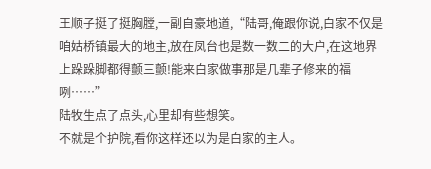王顺子挺了挺胸膛,一副自豪地道,“陆哥,俺跟你说,白家不仅是咱姑桥镇最大的地主,放在凤台也是数一数二的大户,在这地界上跺跺脚都得颤三颤!能来白家做事那是几辈子修来的福咧……”
陆牧生点了点头,心里却有些想笑。
不就是个护院,看你这样还以为是白家的主人。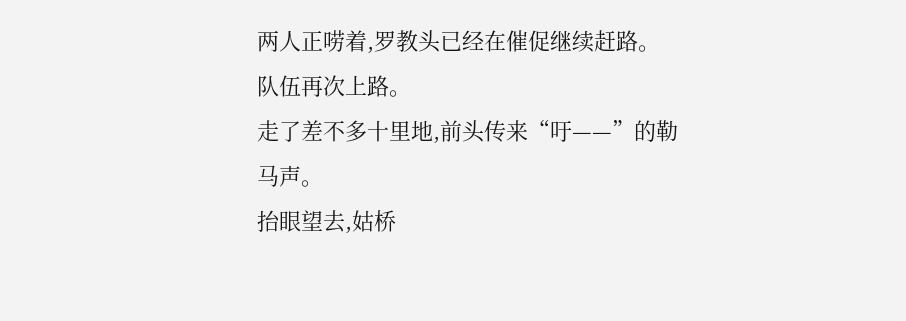两人正唠着,罗教头已经在催促继续赶路。
队伍再次上路。
走了差不多十里地,前头传来“吁——”的勒马声。
抬眼望去,姑桥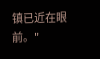镇已近在眼前。"